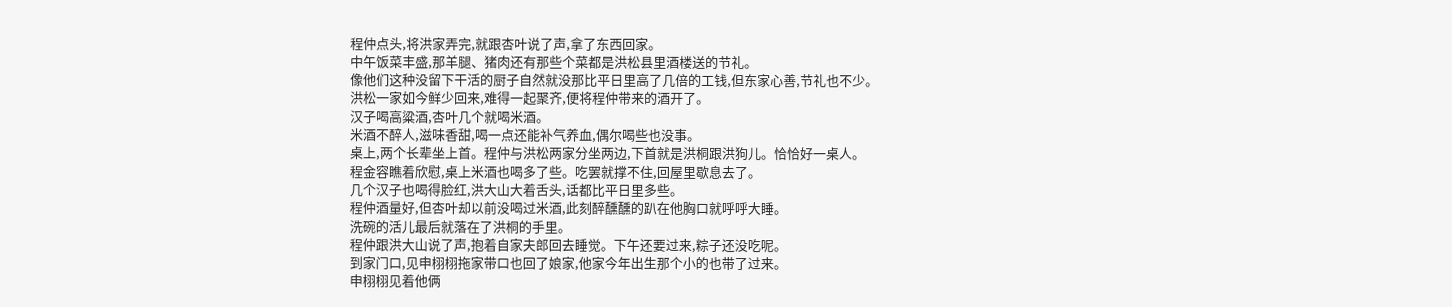程仲点头,将洪家弄完,就跟杏叶说了声,拿了东西回家。
中午饭菜丰盛,那羊腿、猪肉还有那些个菜都是洪松县里酒楼送的节礼。
像他们这种没留下干活的厨子自然就没那比平日里高了几倍的工钱,但东家心善,节礼也不少。
洪松一家如今鲜少回来,难得一起聚齐,便将程仲带来的酒开了。
汉子喝高粱酒,杏叶几个就喝米酒。
米酒不醉人,滋味香甜,喝一点还能补气养血,偶尔喝些也没事。
桌上,两个长辈坐上首。程仲与洪松两家分坐两边,下首就是洪桐跟洪狗儿。恰恰好一桌人。
程金容瞧着欣慰,桌上米酒也喝多了些。吃罢就撑不住,回屋里歇息去了。
几个汉子也喝得脸红,洪大山大着舌头,话都比平日里多些。
程仲酒量好,但杏叶却以前没喝过米酒,此刻醉醺醺的趴在他胸口就呼呼大睡。
洗碗的活儿最后就落在了洪桐的手里。
程仲跟洪大山说了声,抱着自家夫郎回去睡觉。下午还要过来,粽子还没吃呢。
到家门口,见申栩栩拖家带口也回了娘家,他家今年出生那个小的也带了过来。
申栩栩见着他俩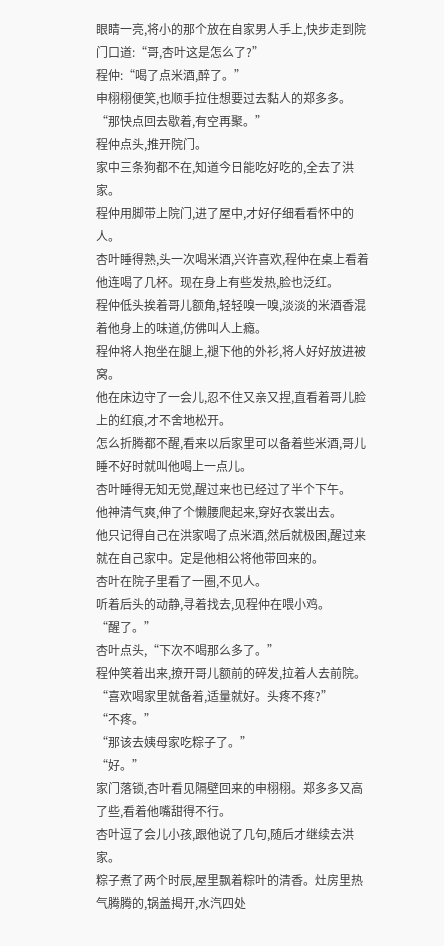眼睛一亮,将小的那个放在自家男人手上,快步走到院门口道:“哥,杏叶这是怎么了?”
程仲:“喝了点米酒,醉了。”
申栩栩便笑,也顺手拉住想要过去黏人的郑多多。“那快点回去歇着,有空再聚。”
程仲点头,推开院门。
家中三条狗都不在,知道今日能吃好吃的,全去了洪家。
程仲用脚带上院门,进了屋中,才好仔细看看怀中的人。
杏叶睡得熟,头一次喝米酒,兴许喜欢,程仲在桌上看着他连喝了几杯。现在身上有些发热,脸也泛红。
程仲低头挨着哥儿额角,轻轻嗅一嗅,淡淡的米酒香混着他身上的味道,仿佛叫人上瘾。
程仲将人抱坐在腿上,褪下他的外衫,将人好好放进被窝。
他在床边守了一会儿,忍不住又亲又捏,直看着哥儿脸上的红痕,才不舍地松开。
怎么折腾都不醒,看来以后家里可以备着些米酒,哥儿睡不好时就叫他喝上一点儿。
杏叶睡得无知无觉,醒过来也已经过了半个下午。
他神清气爽,伸了个懒腰爬起来,穿好衣裳出去。
他只记得自己在洪家喝了点米酒,然后就极困,醒过来就在自己家中。定是他相公将他带回来的。
杏叶在院子里看了一圈,不见人。
听着后头的动静,寻着找去,见程仲在喂小鸡。
“醒了。”
杏叶点头,“下次不喝那么多了。”
程仲笑着出来,撩开哥儿额前的碎发,拉着人去前院。
“喜欢喝家里就备着,适量就好。头疼不疼?”
“不疼。”
“那该去姨母家吃粽子了。”
“好。”
家门落锁,杏叶看见隔壁回来的申栩栩。郑多多又高了些,看着他嘴甜得不行。
杏叶逗了会儿小孩,跟他说了几句,随后才继续去洪家。
粽子煮了两个时辰,屋里飘着粽叶的清香。灶房里热气腾腾的,锅盖揭开,水汽四处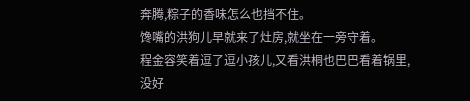奔腾,粽子的香味怎么也挡不住。
馋嘴的洪狗儿早就来了灶房,就坐在一旁守着。
程金容笑着逗了逗小孩儿,又看洪桐也巴巴看着锅里,没好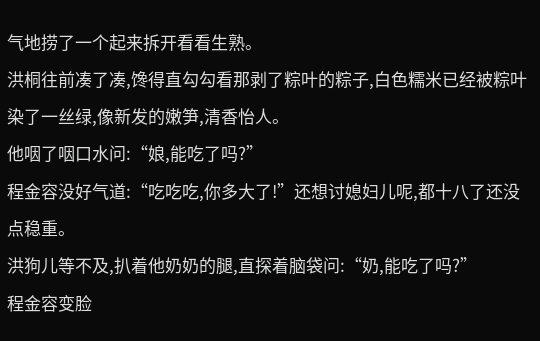气地捞了一个起来拆开看看生熟。
洪桐往前凑了凑,馋得直勾勾看那剥了粽叶的粽子,白色糯米已经被粽叶染了一丝绿,像新发的嫩笋,清香怡人。
他咽了咽口水问:“娘,能吃了吗?”
程金容没好气道:“吃吃吃,你多大了!”还想讨媳妇儿呢,都十八了还没点稳重。
洪狗儿等不及,扒着他奶奶的腿,直探着脑袋问:“奶,能吃了吗?”
程金容变脸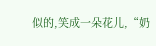似的,笑成一朵花儿,“奶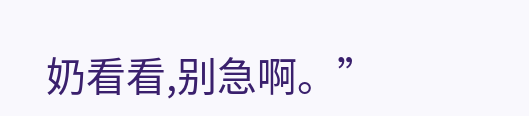奶看看,别急啊。”